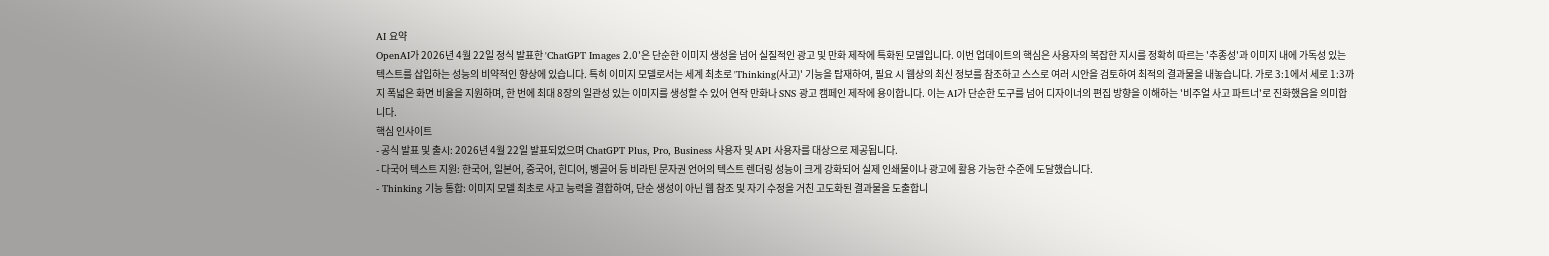AI 요약
OpenAI가 2026년 4월 22일 정식 발표한 'ChatGPT Images 2.0'은 단순한 이미지 생성을 넘어 실질적인 광고 및 만화 제작에 특화된 모델입니다. 이번 업데이트의 핵심은 사용자의 복잡한 지시를 정확히 따르는 '추종성'과 이미지 내에 가독성 있는 텍스트를 삽입하는 성능의 비약적인 향상에 있습니다. 특히 이미지 모델로서는 세계 최초로 'Thinking(사고)' 기능을 탑재하여, 필요 시 웹상의 최신 정보를 참조하고 스스로 여러 시안을 검토하여 최적의 결과물을 내놓습니다. 가로 3:1에서 세로 1:3까지 폭넓은 화면 비율을 지원하며, 한 번에 최대 8장의 일관성 있는 이미지를 생성할 수 있어 연작 만화나 SNS 광고 캠페인 제작에 용이합니다. 이는 AI가 단순한 도구를 넘어 디자이너의 편집 방향을 이해하는 '비주얼 사고 파트너'로 진화했음을 의미합니다.
핵심 인사이트
- 공식 발표 및 출시: 2026년 4월 22일 발표되었으며 ChatGPT Plus, Pro, Business 사용자 및 API 사용자를 대상으로 제공됩니다.
- 다국어 텍스트 지원: 한국어, 일본어, 중국어, 힌디어, 벵골어 등 비라틴 문자권 언어의 텍스트 렌더링 성능이 크게 강화되어 실제 인쇄물이나 광고에 활용 가능한 수준에 도달했습니다.
- Thinking 기능 통합: 이미지 모델 최초로 사고 능력을 결합하여, 단순 생성이 아닌 웹 참조 및 자기 수정을 거친 고도화된 결과물을 도출합니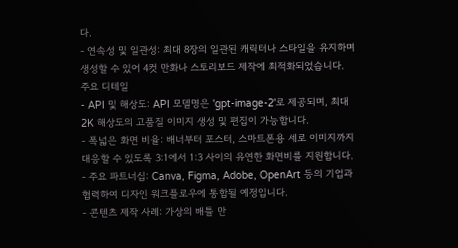다.
- 연속성 및 일관성: 최대 8장의 일관된 캐릭터나 스타일을 유지하며 생성할 수 있어 4컷 만화나 스토리보드 제작에 최적화되었습니다.
주요 디테일
- API 및 해상도: API 모델명은 'gpt-image-2'로 제공되며, 최대 2K 해상도의 고품질 이미지 생성 및 편집이 가능합니다.
- 폭넓은 화면 비율: 배너부터 포스터, 스마트폰용 세로 이미지까지 대응할 수 있도록 3:1에서 1:3 사이의 유연한 화면비를 지원합니다.
- 주요 파트너십: Canva, Figma, Adobe, OpenArt 등의 기업과 협력하여 디자인 워크플로우에 통합될 예정입니다.
- 콘텐츠 제작 사례: 가상의 배틀 만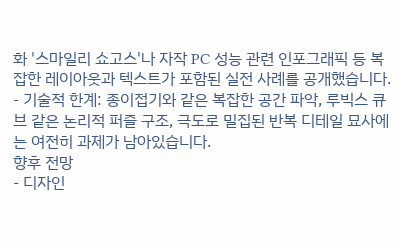화 '스마일리 쇼고스'나 자작 PC 성능 관련 인포그래픽 등 복잡한 레이아웃과 텍스트가 포함된 실전 사례를 공개했습니다.
- 기술적 한계: 종이접기와 같은 복잡한 공간 파악, 루빅스 큐브 같은 논리적 퍼즐 구조, 극도로 밀집된 반복 디테일 묘사에는 여전히 과제가 남아있습니다.
향후 전망
- 디자인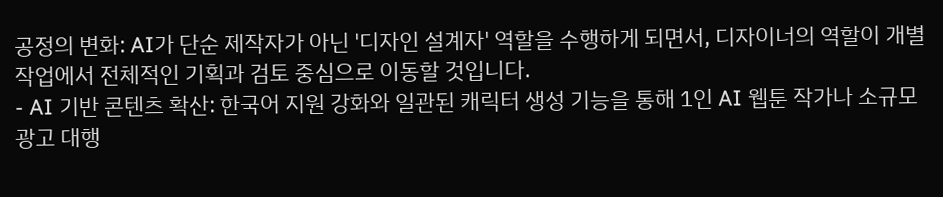공정의 변화: AI가 단순 제작자가 아닌 '디자인 설계자' 역할을 수행하게 되면서, 디자이너의 역할이 개별 작업에서 전체적인 기획과 검토 중심으로 이동할 것입니다.
- AI 기반 콘텐츠 확산: 한국어 지원 강화와 일관된 캐릭터 생성 기능을 통해 1인 AI 웹툰 작가나 소규모 광고 대행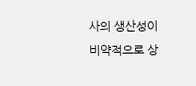사의 생산성이 비약적으로 상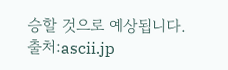승할 것으로 예상됩니다.
출처:ascii.jp